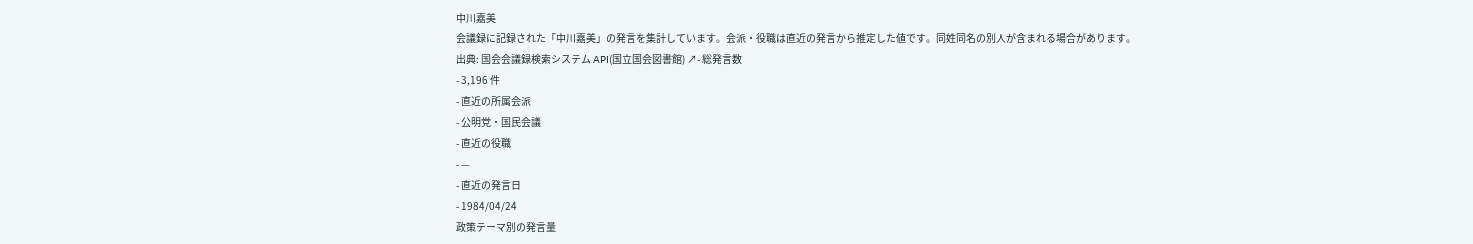中川嘉美
会議録に記録された「中川嘉美」の発言を集計しています。会派・役職は直近の発言から推定した値です。同姓同名の別人が含まれる場合があります。
出典: 国会会議録検索システム API(国立国会図書館) ↗- 総発言数
- 3,196 件
- 直近の所属会派
- 公明党・国民会議
- 直近の役職
- —
- 直近の発言日
- 1984/04/24
政策テーマ別の発言量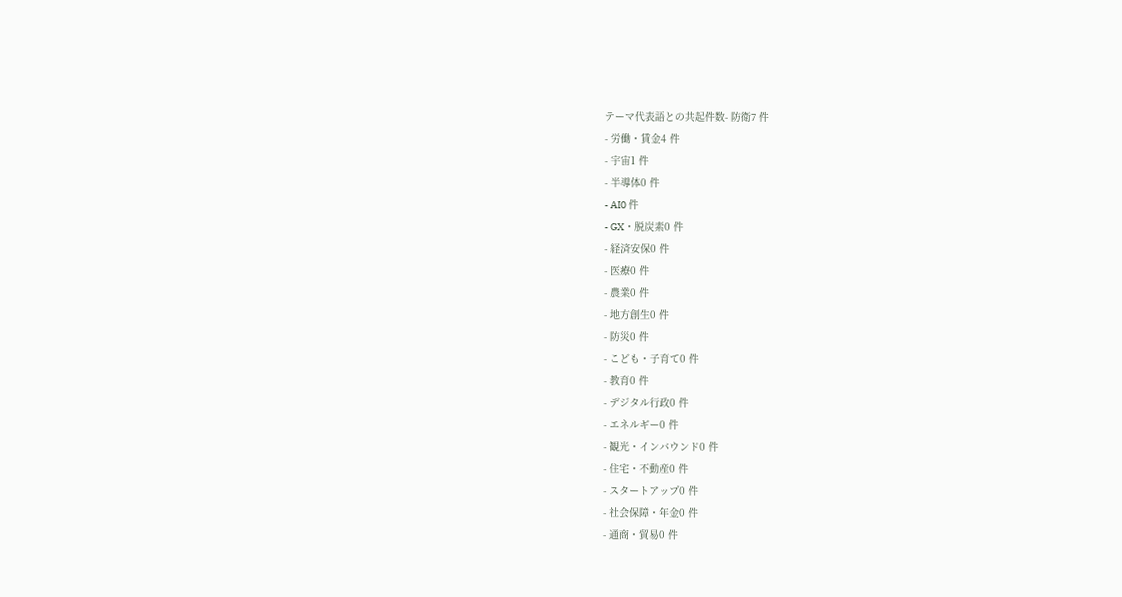テーマ代表語との共起件数- 防衛7 件
- 労働・賃金4 件
- 宇宙1 件
- 半導体0 件
- AI0 件
- GX・脱炭素0 件
- 経済安保0 件
- 医療0 件
- 農業0 件
- 地方創生0 件
- 防災0 件
- こども・子育て0 件
- 教育0 件
- デジタル行政0 件
- エネルギー0 件
- 観光・インバウンド0 件
- 住宅・不動産0 件
- スタートアップ0 件
- 社会保障・年金0 件
- 通商・貿易0 件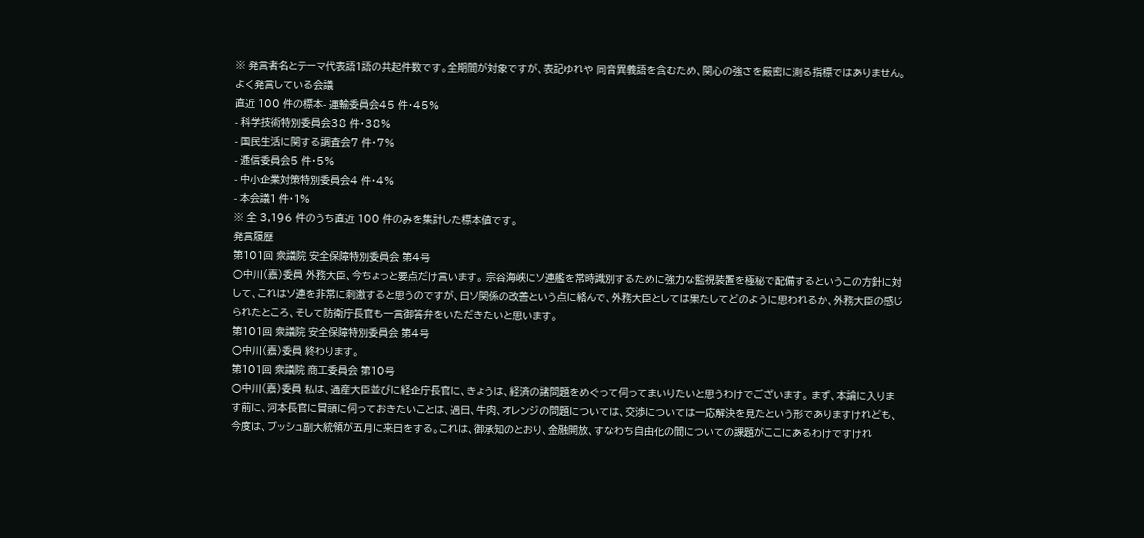※ 発言者名とテーマ代表語1語の共起件数です。全期間が対象ですが、表記ゆれや 同音異義語を含むため、関心の強さを厳密に測る指標ではありません。
よく発言している会議
直近 100 件の標本- 運輸委員会45 件・45%
- 科学技術特別委員会38 件・38%
- 国民生活に関する調査会7 件・7%
- 逓信委員会5 件・5%
- 中小企業対策特別委員会4 件・4%
- 本会議1 件・1%
※ 全 3,196 件のうち直近 100 件のみを集計した標本値です。
発言履歴
第101回 衆議院 安全保障特別委員会 第4号
○中川(嘉)委員 外務大臣、今ちょっと要点だけ言います。 宗谷海峡にソ連艦を常時識別するために強力な監視装置を極秘で配備するというこの方針に対して、これはソ連を非常に刺激すると思うのですが、日ソ関係の改善という点に絡んで、外務大臣としては果たしてどのように思われるか、外務大臣の感じられたところ、そして防衛庁長官も一言御答弁をいただきたいと思います。
第101回 衆議院 安全保障特別委員会 第4号
○中川(嘉)委員 終わります。
第101回 衆議院 商工委員会 第10号
○中川(嘉)委員 私は、通産大臣並びに経企庁長官に、きょうは、経済の諸問題をめぐって伺ってまいりたいと思うわけでございます。 まず、本論に入ります前に、河本長官に冒頭に伺っておきたいことは、過日、牛肉、オレンジの問題については、交渉については一応解決を見たという形でありますけれども、今度は、ブッシュ副大統領が五月に来日をする。これは、御承知のとおり、金融開放、すなわち自由化の間についての課題がここにあるわけですけれ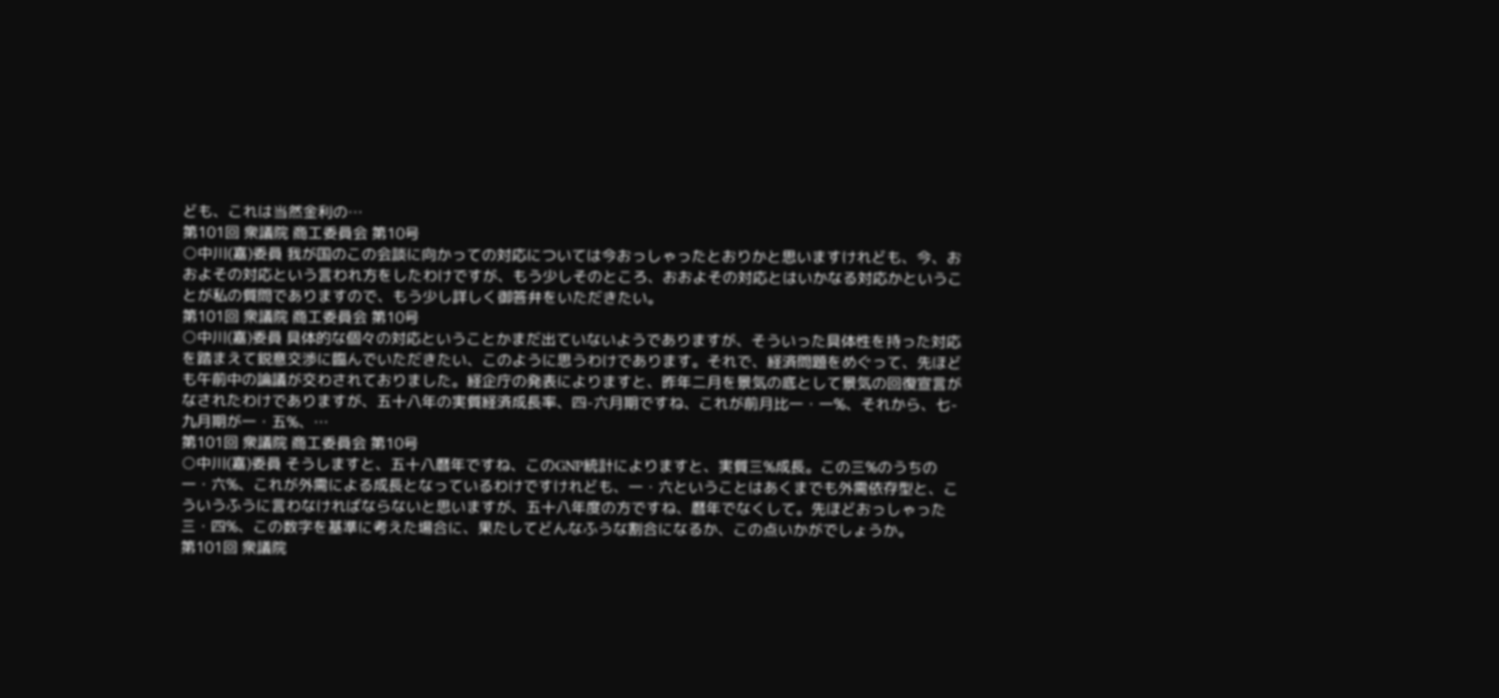ども、これは当然金利の…
第101回 衆議院 商工委員会 第10号
○中川(嘉)委員 我が国のこの会談に向かっての対応については今おっしゃったとおりかと思いますけれども、今、おおよその対応という言われ方をしたわけですが、もう少しそのところ、おおよその対応とはいかなる対応かということが私の質問でありますので、もう少し詳しく御答弁をいただきたい。
第101回 衆議院 商工委員会 第10号
○中川(嘉)委員 具体的な個々の対応ということかまだ出ていないようでありますが、そういった具体性を持った対応を踏まえて鋭意交渉に臨んでいただきたい、このように思うわけであります。それで、経済問題をめぐって、先ほども午前中の論議が交わされておりました。経企庁の発表によりますと、昨年二月を景気の底として景気の回復宣言がなされたわけでありますが、五十八年の実質経済成長率、四-六月期ですね、これが前月比一・一%、それから、七-九月期が一・五%、…
第101回 衆議院 商工委員会 第10号
○中川(嘉)委員 そうしますと、五十八暦年ですね、このGNP統計によりますと、実質三%成長。この三%のうちの一・六%、これが外需による成長となっているわけですけれども、一・六ということはあくまでも外需依存型と、こういうふうに言わなければならないと思いますが、五十八年度の方ですね、暦年でなくして。先ほどおっしゃった三・四%、この数字を基準に考えた場合に、果たしてどんなふうな割合になるか、この点いかがでしょうか。
第101回 衆議院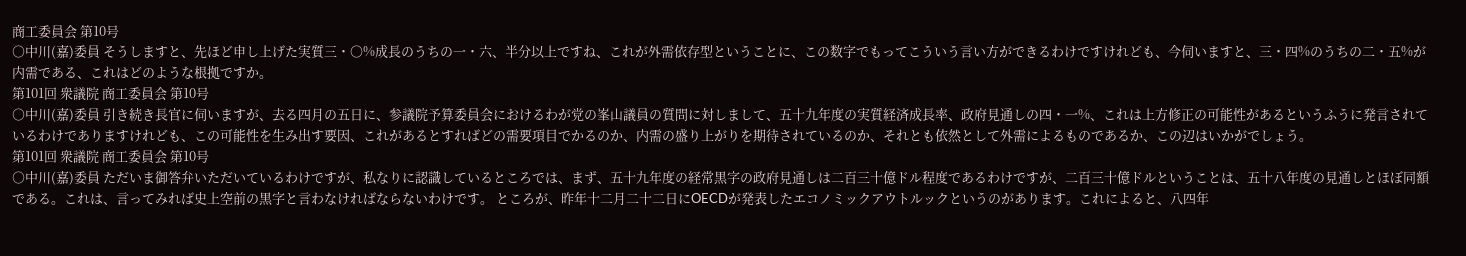商工委員会 第10号
○中川(嘉)委員 そうしますと、先ほど申し上げた実質三・〇%成長のうちの一・六、半分以上ですね、これが外需依存型ということに、この数字でもってこういう言い方ができるわけですけれども、今伺いますと、三・四%のうちの二・五%が内需である、これはどのような根拠ですか。
第101回 衆議院 商工委員会 第10号
○中川(嘉)委員 引き続き長官に伺いますが、去る四月の五日に、参議院予算委員会におけるわが党の峯山議員の質問に対しまして、五十九年度の実質経済成長率、政府見通しの四・一%、これは上方修正の可能性があるというふうに発言されているわけでありますけれども、この可能性を生み出す要因、これがあるとすればどの需要項目でかるのか、内需の盛り上がりを期待されているのか、それとも依然として外需によるものであるか、この辺はいかがでしょう。
第101回 衆議院 商工委員会 第10号
○中川(嘉)委員 ただいま御答弁いただいているわけですが、私なりに認識しているところでは、まず、五十九年度の経常黒字の政府見通しは二百三十億ドル程度であるわけですが、二百三十億ドルということは、五十八年度の見通しとほぼ同額である。これは、言ってみれば史上空前の黒字と言わなければならないわけです。 ところが、昨年十二月二十二日にOECDが発表したエコノミックアウトルックというのがあります。これによると、八四年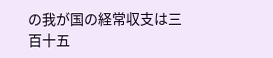の我が国の経常収支は三百十五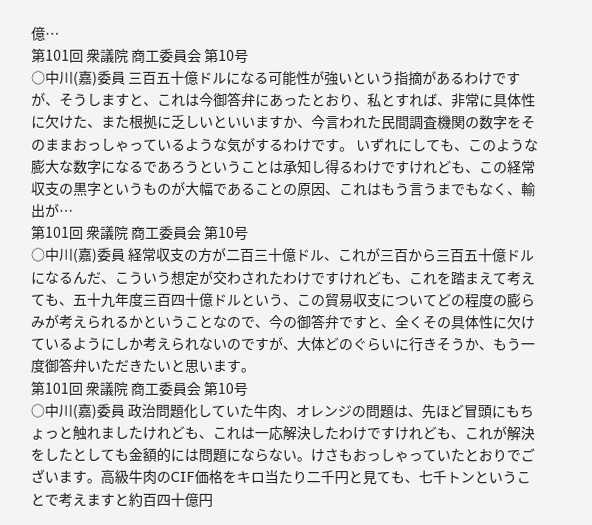億…
第101回 衆議院 商工委員会 第10号
○中川(嘉)委員 三百五十億ドルになる可能性が強いという指摘があるわけですが、そうしますと、これは今御答弁にあったとおり、私とすれば、非常に具体性に欠けた、また根拠に乏しいといいますか、今言われた民間調査機関の数字をそのままおっしゃっているような気がするわけです。 いずれにしても、このような膨大な数字になるであろうということは承知し得るわけですけれども、この経常収支の黒字というものが大幅であることの原因、これはもう言うまでもなく、輸出が…
第101回 衆議院 商工委員会 第10号
○中川(嘉)委員 経常収支の方が二百三十億ドル、これが三百から三百五十億ドルになるんだ、こういう想定が交わされたわけですけれども、これを踏まえて考えても、五十九年度三百四十億ドルという、この貿易収支についてどの程度の膨らみが考えられるかということなので、今の御答弁ですと、全くその具体性に欠けているようにしか考えられないのですが、大体どのぐらいに行きそうか、もう一度御答弁いただきたいと思います。
第101回 衆議院 商工委員会 第10号
○中川(嘉)委員 政治問題化していた牛肉、オレンジの問題は、先ほど冒頭にもちょっと触れましたけれども、これは一応解決したわけですけれども、これが解決をしたとしても金額的には問題にならない。けさもおっしゃっていたとおりでございます。高級牛肉のCIF価格をキロ当たり二千円と見ても、七千トンということで考えますと約百四十億円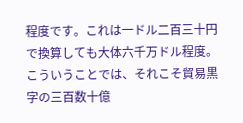程度です。これは一ドル二百三十円で換算しても大体六千万ドル程度。こういうことでは、それこそ貿易黒字の三百数十億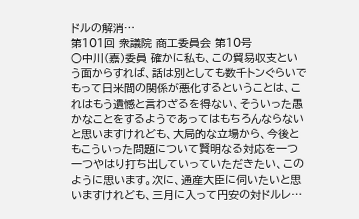ドルの解消…
第101回 衆議院 商工委員会 第10号
○中川(嘉)委員 確かに私も、この貿易収支という面からすれば、話は別としても数千トンぐらいでもって日米間の関係が悪化するということは、これはもう遺憾と言わざるを得ない、そういった愚かなことをするようであってはもちろんならないと思いますけれども、大局的な立場から、今後ともこういった問題について賢明なる対応を一つ一つやはり打ち出していっていただきたい、このように思います。次に、通産大臣に伺いたいと思いますけれども、三月に入って円安の対ドルレ…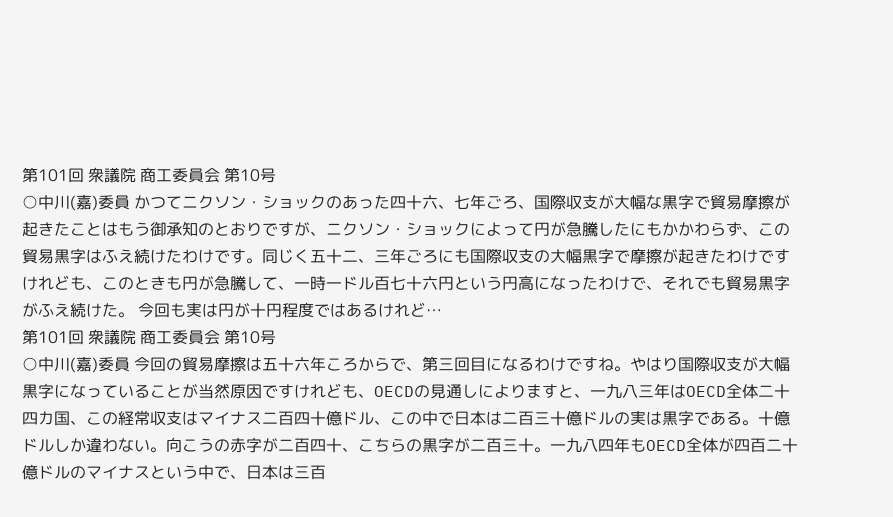第101回 衆議院 商工委員会 第10号
○中川(嘉)委員 かつてニクソン・ショックのあった四十六、七年ごろ、国際収支が大幅な黒字で貿易摩擦が起きたことはもう御承知のとおりですが、ニクソン・ショックによって円が急騰したにもかかわらず、この貿易黒字はふえ続けたわけです。同じく五十二、三年ごろにも国際収支の大幅黒字で摩擦が起きたわけですけれども、このときも円が急騰して、一時一ドル百七十六円という円高になったわけで、それでも貿易黒字がふえ続けた。 今回も実は円が十円程度ではあるけれど…
第101回 衆議院 商工委員会 第10号
○中川(嘉)委員 今回の貿易摩擦は五十六年ころからで、第三回目になるわけですね。やはり国際収支が大幅黒字になっていることが当然原因ですけれども、OECDの見通しによりますと、一九八三年はOECD全体二十四カ国、この経常収支はマイナス二百四十億ドル、この中で日本は二百三十億ドルの実は黒字である。十億ドルしか違わない。向こうの赤字が二百四十、こちらの黒字が二百三十。一九八四年もOECD全体が四百二十億ドルのマイナスという中で、日本は三百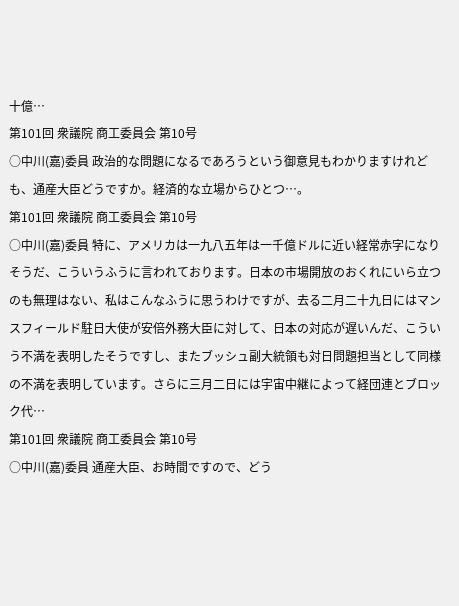十億…
第101回 衆議院 商工委員会 第10号
○中川(嘉)委員 政治的な問題になるであろうという御意見もわかりますけれども、通産大臣どうですか。経済的な立場からひとつ…。
第101回 衆議院 商工委員会 第10号
○中川(嘉)委員 特に、アメリカは一九八五年は一千億ドルに近い経常赤字になりそうだ、こういうふうに言われております。日本の市場開放のおくれにいら立つのも無理はない、私はこんなふうに思うわけですが、去る二月二十九日にはマンスフィールド駐日大使が安倍外務大臣に対して、日本の対応が遅いんだ、こういう不満を表明したそうですし、またブッシュ副大統領も対日問題担当として同様の不満を表明しています。さらに三月二日には宇宙中継によって経団連とブロック代…
第101回 衆議院 商工委員会 第10号
○中川(嘉)委員 通産大臣、お時間ですので、どう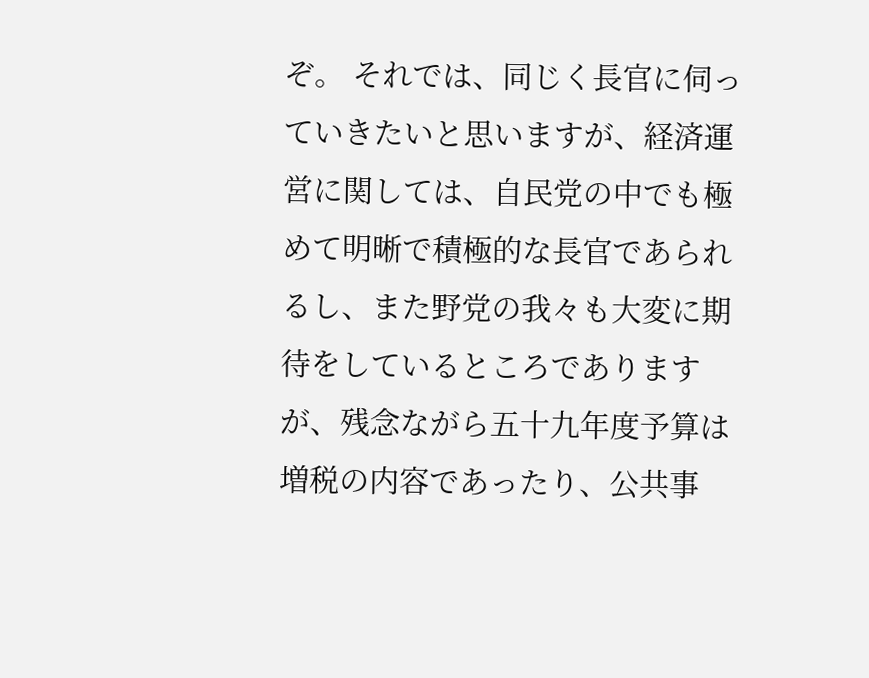ぞ。 それでは、同じく長官に伺っていきたいと思いますが、経済運営に関しては、自民党の中でも極めて明晰で積極的な長官であられるし、また野党の我々も大変に期待をしているところでありますが、残念ながら五十九年度予算は増税の内容であったり、公共事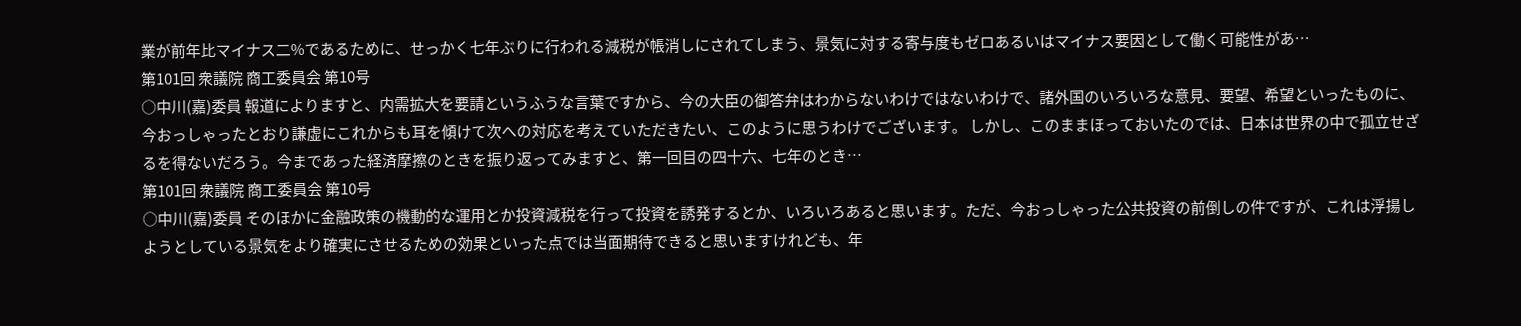業が前年比マイナス二%であるために、せっかく七年ぶりに行われる減税が帳消しにされてしまう、景気に対する寄与度もゼロあるいはマイナス要因として働く可能性があ…
第101回 衆議院 商工委員会 第10号
○中川(嘉)委員 報道によりますと、内需拡大を要請というふうな言葉ですから、今の大臣の御答弁はわからないわけではないわけで、諸外国のいろいろな意見、要望、希望といったものに、今おっしゃったとおり謙虚にこれからも耳を傾けて次への対応を考えていただきたい、このように思うわけでございます。 しかし、このままほっておいたのでは、日本は世界の中で孤立せざるを得ないだろう。今まであった経済摩擦のときを振り返ってみますと、第一回目の四十六、七年のとき…
第101回 衆議院 商工委員会 第10号
○中川(嘉)委員 そのほかに金融政策の機動的な運用とか投資減税を行って投資を誘発するとか、いろいろあると思います。ただ、今おっしゃった公共投資の前倒しの件ですが、これは浮揚しようとしている景気をより確実にさせるための効果といった点では当面期待できると思いますけれども、年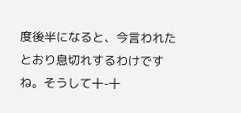度後半になると、今言われたとおり息切れするわけですね。そうして十-十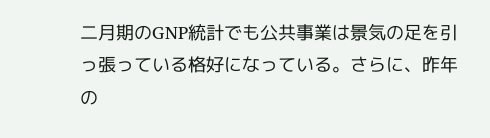二月期のGNP統計でも公共事業は景気の足を引っ張っている格好になっている。さらに、昨年の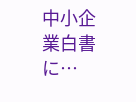中小企業白書に…